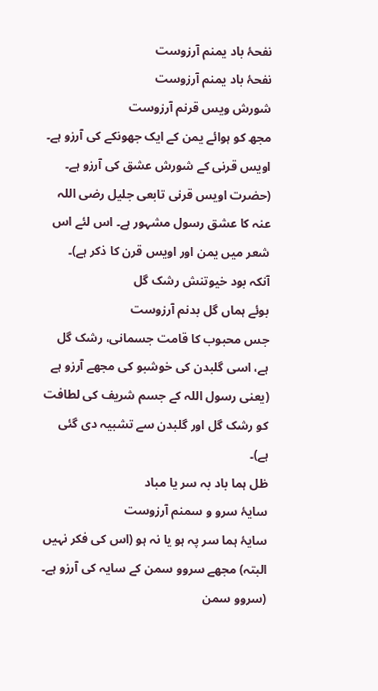نفحۂ باد یمنم آرزوست
نفحۂ باد یمنم آرزوست
شورش ویس قرنم آرزوست
مجھ کو ہوائے یمن کے ایک جھونکے کی آرزو ہے۔ اویس قرنی کے شورش عشق کی آرزو ہے۔ (حضرت اویس قرنی تابعی جلیل رضی اللہ عنہ کا عشق رسول مشہور ہے۔ اس لئے اس شعر میں یمن اور اویس قرن کا ذکر ہے)۔
آنکہ بود خیوتنش رشک گل
بوئے ہماں گل بدنم آرزوست
جس محبوب کا قامت جسمانی، رشک گل ہے، اسی گلبدن کی خوشبو کی مجھے آرزو ہے (یعنی رسول اللہ کے جسم شریف کی لطافت کو رشک گل اور گلبدن سے تشبیہ دی گئی ہے)۔
ظل ہما باد بہ سر یا مباد
سایۂ سرو و سمنم آرزوست
سایۂ ہما سر پہ ہو یا نہ ہو (اس کی فکر نہیں البتہ) مجھے سروو سمن کے سایہ کی آرزو ہے۔ (سروو سمن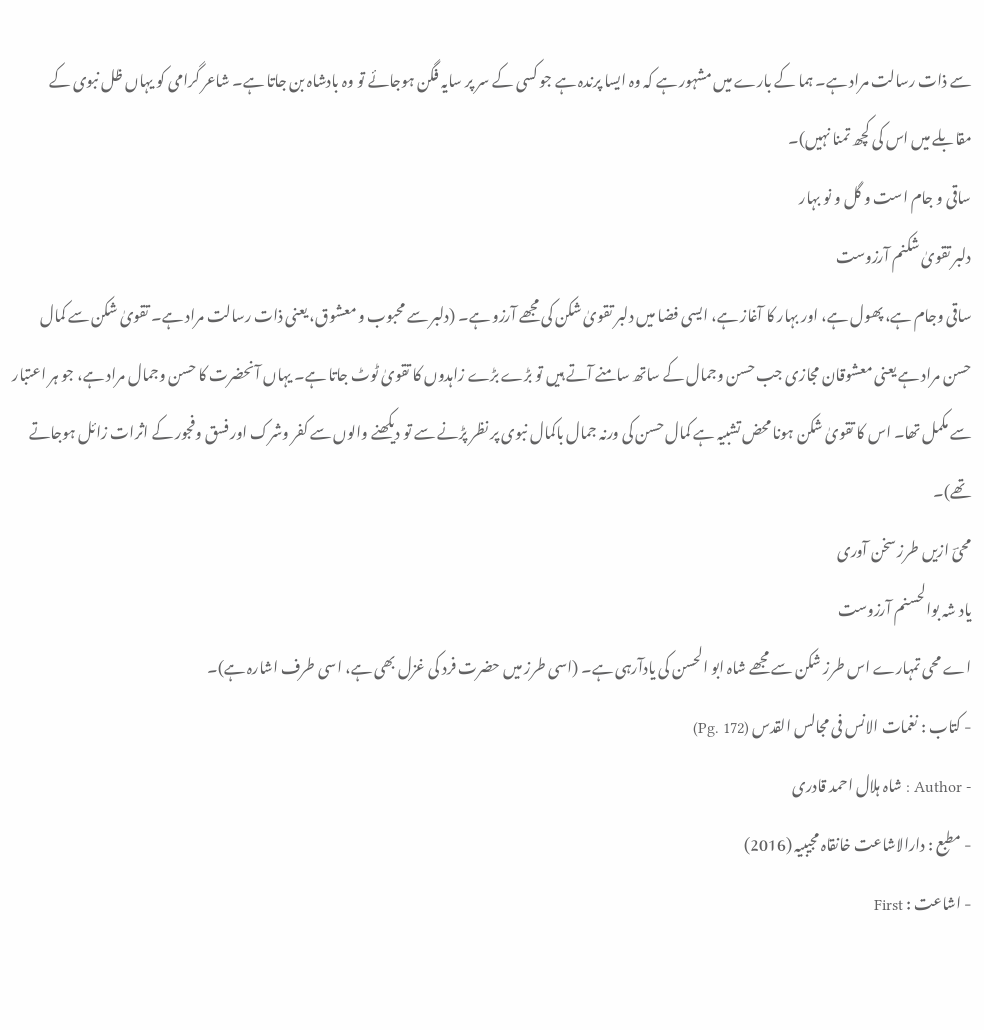سے ذات رسالت مراد ہے۔ ہما کے بارے میں مشہور ہے کہ وہ ایسا پرندہ ہے جو کسی کے سر پر سایہ فگن ہوجائے تو وہ بادشاہ بن جاتا ہے۔ شاعر گرامی کو یہاں ظل نبوی کے مقابلے میں اس کی کچھ تمنا نہیں)۔
ساقی و جام است و گل و نو بہار
دلبر تقویٰ شکنم آرزوست
ساقی وجام ہے، پھول ہے، اور بہار کا آغاز ہے، ایسی فضا میں دلبر تقویٰ شکن کی مجھے آرزو ہے۔ (دلبر سے محبوب و معشوق، یعنی ذات رسالت مراد ہے۔ تقویٰ شکن سے کمال حسن مراد ہے یعنی معشوقان مجازی جب حسن وجمال کے ساتھ سامنے آتے ہیں تو بڑے بڑے زاہدوں کا تقویٰ ٹوٹ جاتا ہے۔ یہاں آنحضرت کا حسن وجمال مراد ہے، جو ہر اعتبار سے مکمل تھا۔ اس کا تقویٰ شکن ہونا محض تشبیہ ہے کمال حسن کی ورنہ جمال باکمال نبوی پر نظر پڑنے سے تو دیکھنے والوں سے کفر وشرک اور فسق وفجور کے اثرات زائل ہوجاتے تھے)۔
محیؔ ازیں طرز سخن آوری
یاد شہ بوالحسنم آرزوست
اے محی تمہارے اس طرز شکن سے مجھے شاہ ابو الحسن کی یادآرہی ہے۔ (اسی طرز میں حضرت فرد کی غزل بھی ہے، اسی طرف اشارہ ہے)۔
- کتاب : نغمات الانس فی مجالس القدس (Pg. 172)
- Author : شاہ ہلال احمد قادری
- مطبع : دارالاشاعت خانقاہ مجیبیہ (2016)
- اشاعت : First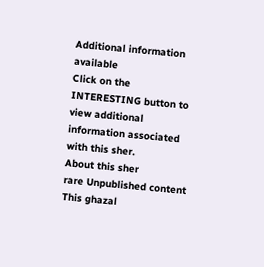Additional information available
Click on the INTERESTING button to view additional information associated with this sher.
About this sher
rare Unpublished content
This ghazal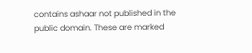contains ashaar not published in the public domain. These are marked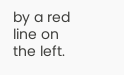by a red line on the left.